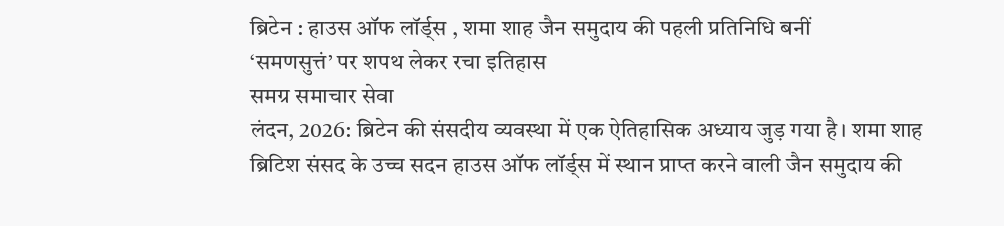ब्रिटेन : हाउस ऑफ लॉर्ड्स , शमा शाह जैन समुदाय की पहली प्रतिनिधि बनीं
‘समणसुत्तं’ पर शपथ लेकर रचा इतिहास
समग्र समाचार सेवा
लंदन, 2026: ब्रिटेन की संसदीय व्यवस्था में एक ऐतिहासिक अध्याय जुड़ गया है। शमा शाह ब्रिटिश संसद के उच्च सदन हाउस ऑफ लॉर्ड्स में स्थान प्राप्त करने वाली जैन समुदाय की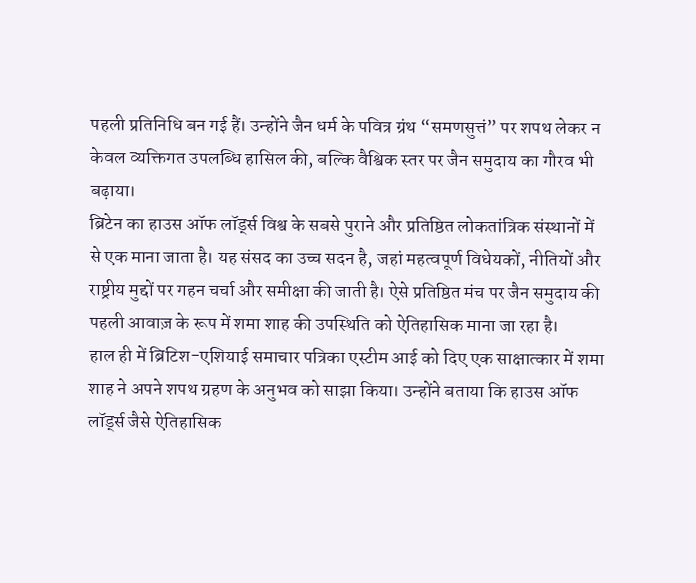पहली प्रतिनिधि बन गई हैं। उन्होंने जैन धर्म के पवित्र ग्रंथ “समणसुत्तं” पर शपथ लेकर न केवल व्यक्तिगत उपलब्धि हासिल की, बल्कि वैश्विक स्तर पर जैन समुदाय का गौरव भी बढ़ाया।
ब्रिटेन का हाउस ऑफ लॉर्ड्स विश्व के सबसे पुराने और प्रतिष्ठित लोकतांत्रिक संस्थानों में से एक माना जाता है। यह संसद का उच्च सदन है, जहां महत्वपूर्ण विधेयकों, नीतियों और राष्ट्रीय मुद्दों पर गहन चर्चा और समीक्षा की जाती है। ऐसे प्रतिष्ठित मंच पर जैन समुदाय की पहली आवाज़ के रूप में शमा शाह की उपस्थिति को ऐतिहासिक माना जा रहा है।
हाल ही में ब्रिटिश-एशियाई समाचार पत्रिका एस्टीम आई को दिए एक साक्षात्कार में शमा शाह ने अपने शपथ ग्रहण के अनुभव को साझा किया। उन्होंने बताया कि हाउस ऑफ लॉर्ड्स जैसे ऐतिहासिक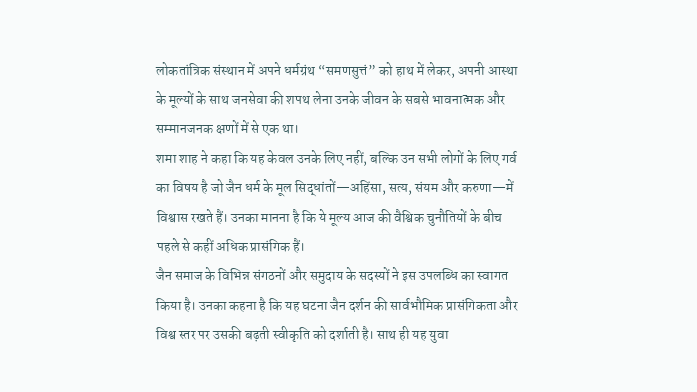लोकतांत्रिक संस्थान में अपने धर्मग्रंथ “समणसुत्तं” को हाथ में लेकर, अपनी आस्था के मूल्यों के साथ जनसेवा की शपथ लेना उनके जीवन के सबसे भावनात्मक और सम्मानजनक क्षणों में से एक था।
शमा शाह ने कहा कि यह केवल उनके लिए नहीं, बल्कि उन सभी लोगों के लिए गर्व का विषय है जो जैन धर्म के मूल सिद्धांतों—अहिंसा, सत्य, संयम और करुणा—में विश्वास रखते हैं। उनका मानना है कि ये मूल्य आज की वैश्विक चुनौतियों के बीच पहले से कहीं अधिक प्रासंगिक हैं।
जैन समाज के विभिन्न संगठनों और समुदाय के सदस्यों ने इस उपलब्धि का स्वागत किया है। उनका कहना है कि यह घटना जैन दर्शन की सार्वभौमिक प्रासंगिकता और विश्व स्तर पर उसकी बढ़ती स्वीकृति को दर्शाती है। साथ ही यह युवा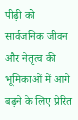पीढ़ी को सार्वजनिक जीवन और नेतृत्व की भूमिकाओं में आगे बढ़ने के लिए प्रेरित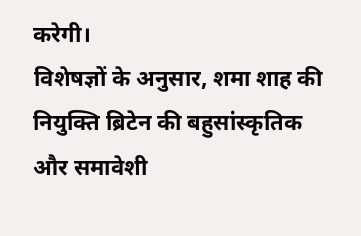करेगी।
विशेषज्ञों के अनुसार, शमा शाह की नियुक्ति ब्रिटेन की बहुसांस्कृतिक और समावेशी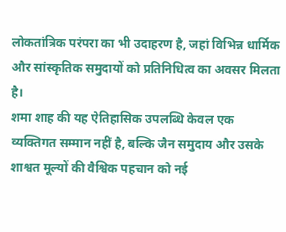लोकतांत्रिक परंपरा का भी उदाहरण है, जहां विभिन्न धार्मिक और सांस्कृतिक समुदायों को प्रतिनिधित्व का अवसर मिलता है।
शमा शाह की यह ऐतिहासिक उपलब्धि केवल एक व्यक्तिगत सम्मान नहीं है, बल्कि जैन समुदाय और उसके शाश्वत मूल्यों की वैश्विक पहचान को नई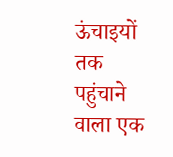ऊंचाइयों तक पहुंचाने वाला एक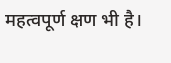महत्वपूर्ण क्षण भी है।